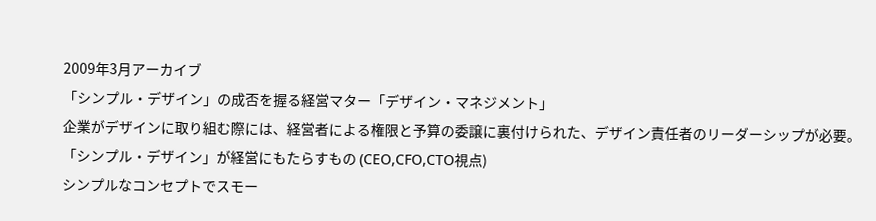2009年3月アーカイブ
「シンプル・デザイン」の成否を握る経営マター「デザイン・マネジメント」
企業がデザインに取り組む際には、経営者による権限と予算の委譲に裏付けられた、デザイン責任者のリーダーシップが必要。
「シンプル・デザイン」が経営にもたらすもの (CEO,CFO,CTO視点)
シンプルなコンセプトでスモー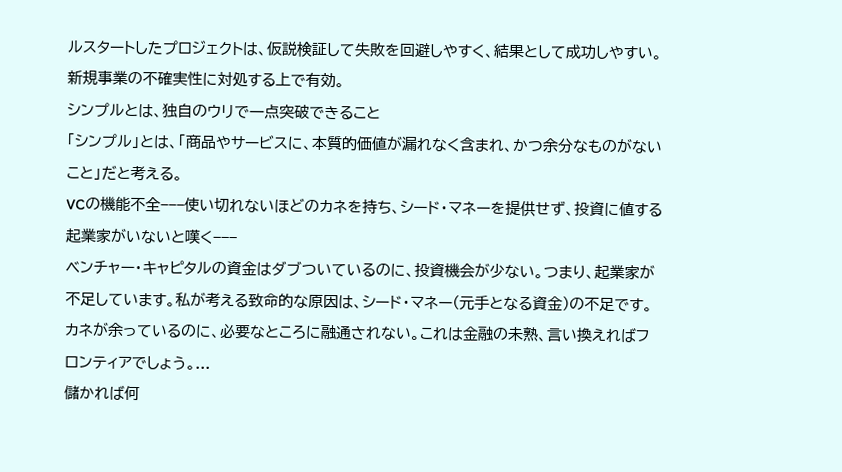ルスタートしたプロジェクトは、仮説検証して失敗を回避しやすく、結果として成功しやすい。新規事業の不確実性に対処する上で有効。
シンプルとは、独自のウリで一点突破できること
「シンプル」とは、「商品やサービスに、本質的価値が漏れなく含まれ、かつ余分なものがないこと」だと考える。
VCの機能不全−−−使い切れないほどのカネを持ち、シード・マネーを提供せず、投資に値する起業家がいないと嘆く−−−
ベンチャー・キャピタルの資金はダブついているのに、投資機会が少ない。つまり、起業家が不足しています。私が考える致命的な原因は、シード・マネー(元手となる資金)の不足です。カネが余っているのに、必要なところに融通されない。これは金融の未熟、言い換えればフロンティアでしょう。...
儲かれば何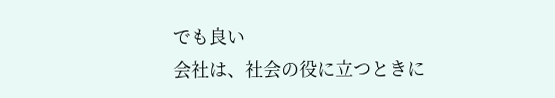でも良い
会社は、社会の役に立つときに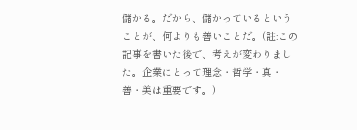儲かる。だから、儲かっているということが、何よりも善いことだ。(註:この記事を書いた後で、考えが変わりました。企業にとって理念・哲学・真・善・美は重要です。)